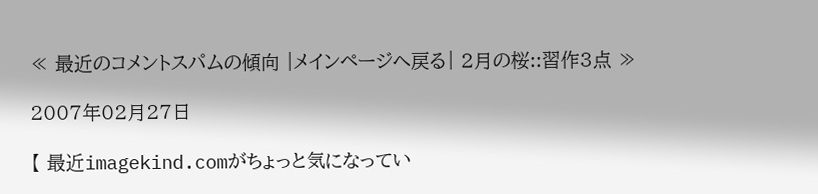≪ 最近のコメントスパムの傾向 |メインページへ戻る| 2月の桜::習作3点 ≫

2007年02月27日

【 最近imagekind.comがちょっと気になってい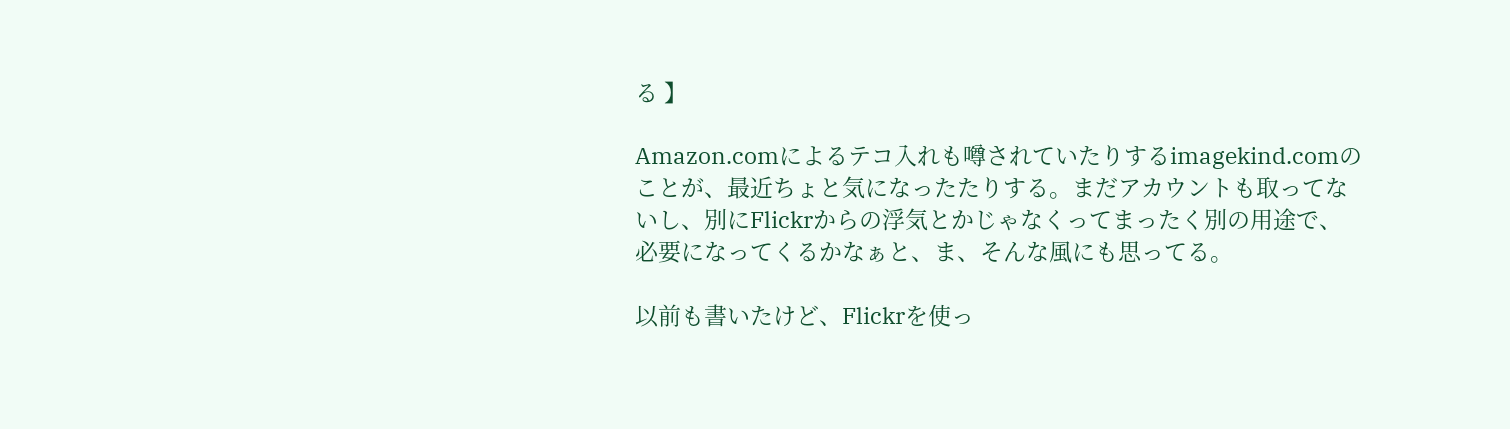る 】

Amazon.comによるテコ入れも噂されていたりするimagekind.comのことが、最近ちょと気になったたりする。まだアカウントも取ってないし、別にFlickrからの浮気とかじゃなくってまったく別の用途で、必要になってくるかなぁと、ま、そんな風にも思ってる。

以前も書いたけど、Flickrを使っ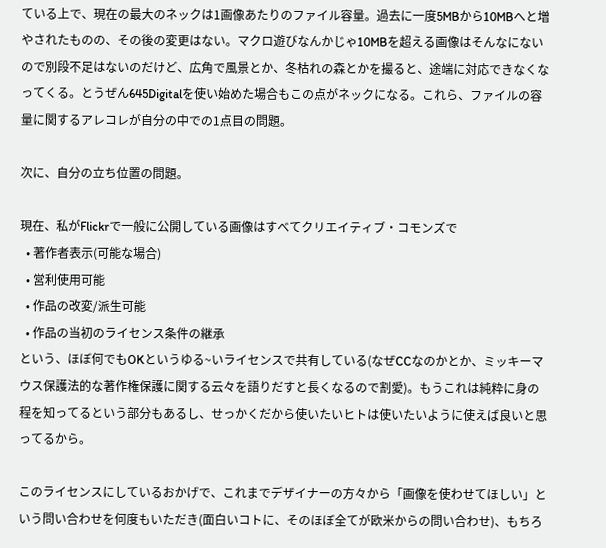ている上で、現在の最大のネックは1画像あたりのファイル容量。過去に一度5MBから10MBへと増やされたものの、その後の変更はない。マクロ遊びなんかじゃ10MBを超える画像はそんなにないので別段不足はないのだけど、広角で風景とか、冬枯れの森とかを撮ると、途端に対応できなくなってくる。とうぜん645Digitalを使い始めた場合もこの点がネックになる。これら、ファイルの容量に関するアレコレが自分の中での1点目の問題。

次に、自分の立ち位置の問題。

現在、私がFlickrで一般に公開している画像はすべてクリエイティブ・コモンズで
  • 著作者表示(可能な場合)
  • 営利使用可能
  • 作品の改変/派生可能
  • 作品の当初のライセンス条件の継承
という、ほぼ何でもOKというゆる~いライセンスで共有している(なぜCCなのかとか、ミッキーマウス保護法的な著作権保護に関する云々を語りだすと長くなるので割愛)。もうこれは純粋に身の程を知ってるという部分もあるし、せっかくだから使いたいヒトは使いたいように使えば良いと思ってるから。

このライセンスにしているおかげで、これまでデザイナーの方々から「画像を使わせてほしい」という問い合わせを何度もいただき(面白いコトに、そのほぼ全てが欧米からの問い合わせ)、もちろ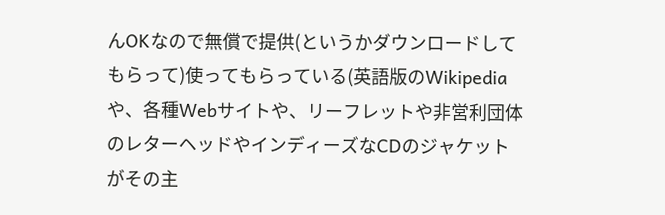んOKなので無償で提供(というかダウンロードしてもらって)使ってもらっている(英語版のWikipediaや、各種Webサイトや、リーフレットや非営利団体のレターヘッドやインディーズなCDのジャケットがその主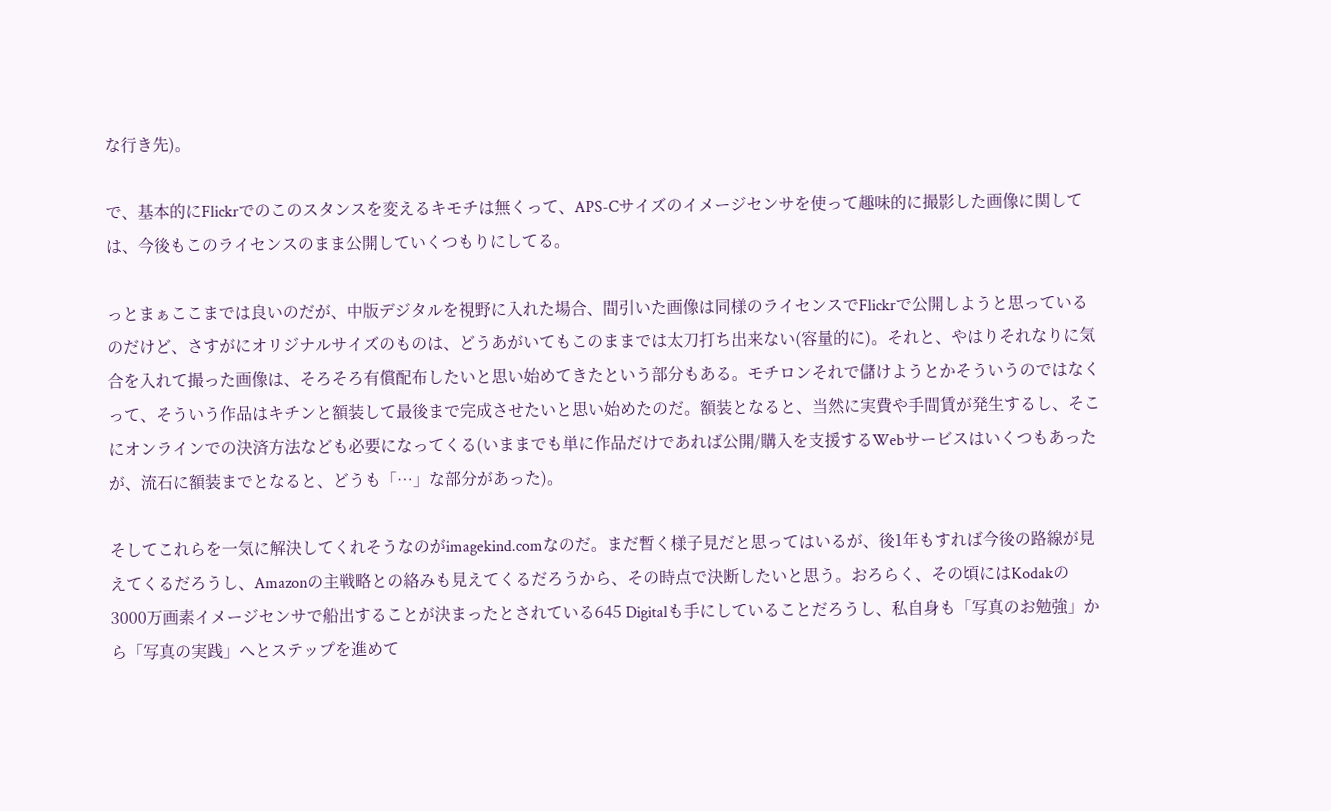な行き先)。

で、基本的にFlickrでのこのスタンスを変えるキモチは無くって、APS-Cサイズのイメージセンサを使って趣味的に撮影した画像に関しては、今後もこのライセンスのまま公開していくつもりにしてる。

っとまぁここまでは良いのだが、中版デジタルを視野に入れた場合、間引いた画像は同様のライセンスでFlickrで公開しようと思っているのだけど、さすがにオリジナルサイズのものは、どうあがいてもこのままでは太刀打ち出来ない(容量的に)。それと、やはりそれなりに気合を入れて撮った画像は、そろそろ有償配布したいと思い始めてきたという部分もある。モチロンそれで儲けようとかそういうのではなくって、そういう作品はキチンと額装して最後まで完成させたいと思い始めたのだ。額装となると、当然に実費や手間賃が発生するし、そこにオンラインでの決済方法なども必要になってくる(いままでも単に作品だけであれば公開/購入を支援するWebサービスはいくつもあったが、流石に額装までとなると、どうも「…」な部分があった)。

そしてこれらを一気に解決してくれそうなのがimagekind.comなのだ。まだ暫く様子見だと思ってはいるが、後1年もすれば今後の路線が見えてくるだろうし、Amazonの主戦略との絡みも見えてくるだろうから、その時点で決断したいと思う。おろらく、その頃にはKodakの3000万画素イメージセンサで船出することが決まったとされている645 Digitalも手にしていることだろうし、私自身も「写真のお勉強」から「写真の実践」へとステップを進めて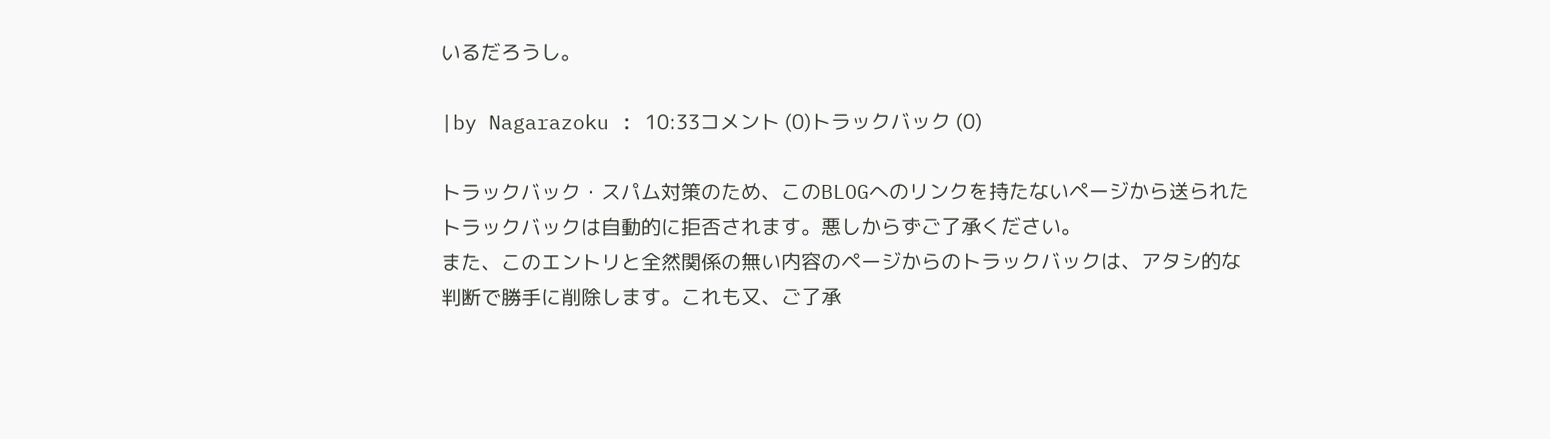いるだろうし。

|by Nagarazoku : 10:33コメント (0)トラックバック (0)

トラックバック・スパム対策のため、このBLOGへのリンクを持たないページから送られたトラックバックは自動的に拒否されます。悪しからずご了承ください。
また、このエントリと全然関係の無い内容のページからのトラックバックは、アタシ的な判断で勝手に削除します。これも又、ご了承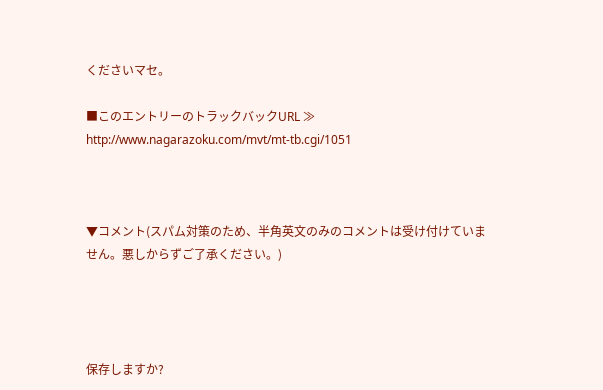くださいマセ。

■このエントリーのトラックバックURL ≫ http://www.nagarazoku.com/mvt/mt-tb.cgi/1051



▼コメント(スパム対策のため、半角英文のみのコメントは受け付けていません。悪しからずご了承ください。)




保存しますか?